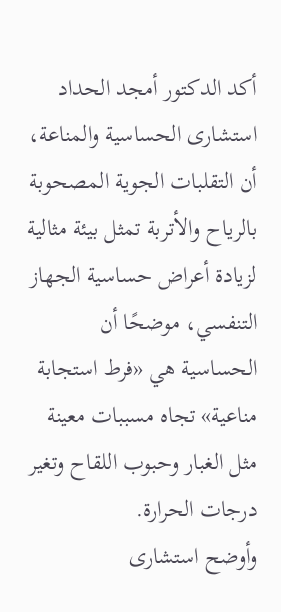أكد الدكتور أمجد الحداد استشارى الحساسية والمناعة، أن التقلبات الجوية المصحوبة بالرياح والأتربة تمثل بيئة مثالية لزيادة أعراض حساسية الجهاز التنفسي، موضحًا أن الحساسية هي «فرط استجابة مناعية» تجاه مسببات معينة مثل الغبار وحبوب اللقاح وتغير درجات الحرارة.
وأوضح استشارى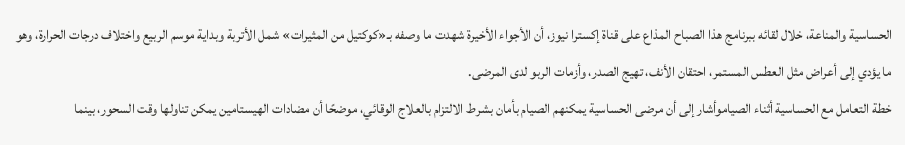الحساسية والمناعة، خلال لقائه ببرنامج هذا الصباح المذاع على قناة إكسترا نيوز، أن الأجواء الأخيرة شهدت ما وصفه بـ«كوكتيل من المثيرات» شمل الأتربة وبداية موسم الربيع واختلاف درجات الحرارة، وهو ما يؤدي إلى أعراض مثل العطس المستمر، احتقان الأنف، تهيج الصدر، وأزمات الربو لدى المرضى.
خطة التعامل مع الحساسية أثناء الصياموأشار إلى أن مرضى الحساسية يمكنهم الصيام بأمان بشرط الالتزام بالعلاج الوقائي، موضحًا أن مضادات الهيستامين يمكن تناولها وقت السحور، بينما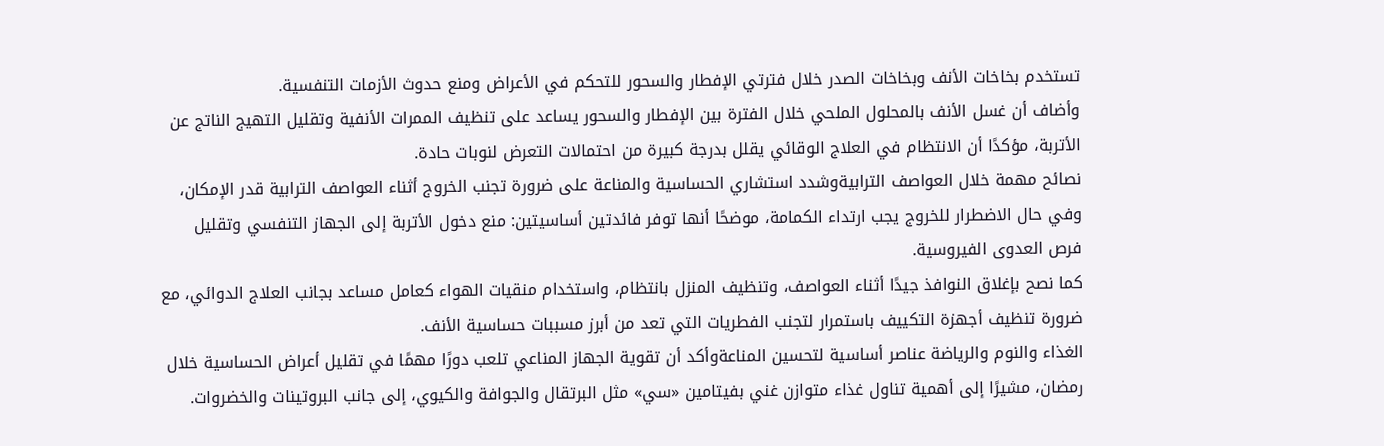تستخدم بخاخات الأنف وبخاخات الصدر خلال فترتي الإفطار والسحور للتحكم في الأعراض ومنع حدوث الأزمات التنفسية.
وأضاف أن غسل الأنف بالمحلول الملحي خلال الفترة بين الإفطار والسحور يساعد على تنظيف الممرات الأنفية وتقليل التهيج الناتج عن الأتربة، مؤكدًا أن الانتظام في العلاج الوقائي يقلل بدرجة كبيرة من احتمالات التعرض لنوبات حادة.
نصائح مهمة خلال العواصف الترابيةوشدد استشاري الحساسية والمناعة على ضرورة تجنب الخروج أثناء العواصف الترابية قدر الإمكان، وفي حال الاضطرار للخروج يجب ارتداء الكمامة، موضحًا أنها توفر فائدتين أساسيتين: منع دخول الأتربة إلى الجهاز التنفسي وتقليل فرص العدوى الفيروسية.
كما نصح بإغلاق النوافذ جيدًا أثناء العواصف، وتنظيف المنزل بانتظام، واستخدام منقيات الهواء كعامل مساعد بجانب العلاج الدوائي، مع ضرورة تنظيف أجهزة التكييف باستمرار لتجنب الفطريات التي تعد من أبرز مسببات حساسية الأنف.
الغذاء والنوم والرياضة عناصر أساسية لتحسين المناعةوأكد أن تقوية الجهاز المناعي تلعب دورًا مهمًا في تقليل أعراض الحساسية خلال رمضان، مشيرًا إلى أهمية تناول غذاء متوازن غني بفيتامين «سي» مثل البرتقال والجوافة والكيوي، إلى جانب البروتينات والخضروات.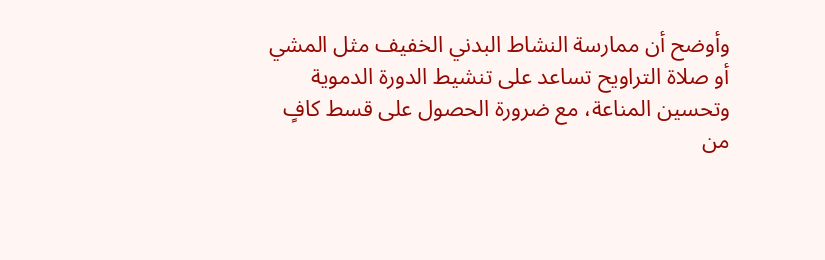وأوضح أن ممارسة النشاط البدني الخفيف مثل المشي أو صلاة التراويح تساعد على تنشيط الدورة الدموية وتحسين المناعة، مع ضرورة الحصول على قسط كافٍ من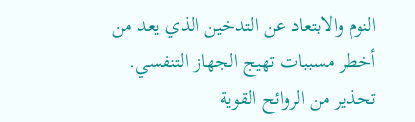النوم والابتعاد عن التدخين الذي يعد من أخطر مسببات تهيج الجهاز التنفسي.
تحذير من الروائح القوية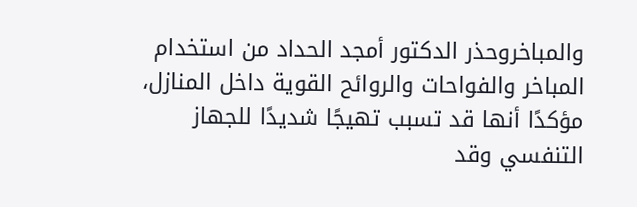والمباخروحذر الدكتور أمجد الحداد من استخدام المباخر والفواحات والروائح القوية داخل المنازل، مؤكدًا أنها قد تسبب تهيجًا شديدًا للجهاز التنفسي وقد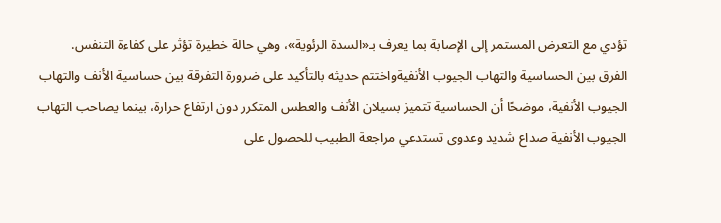تؤدي مع التعرض المستمر إلى الإصابة بما يعرف بـ«السدة الرئوية»، وهي حالة خطيرة تؤثر على كفاءة التنفس.
الفرق بين الحساسية والتهاب الجيوب الأنفيةواختتم حديثه بالتأكيد على ضرورة التفرقة بين حساسية الأنف والتهاب الجيوب الأنفية، موضحًا أن الحساسية تتميز بسيلان الأنف والعطس المتكرر دون ارتفاع حرارة، بينما يصاحب التهاب الجيوب الأنفية صداع شديد وعدوى تستدعي مراجعة الطبيب للحصول على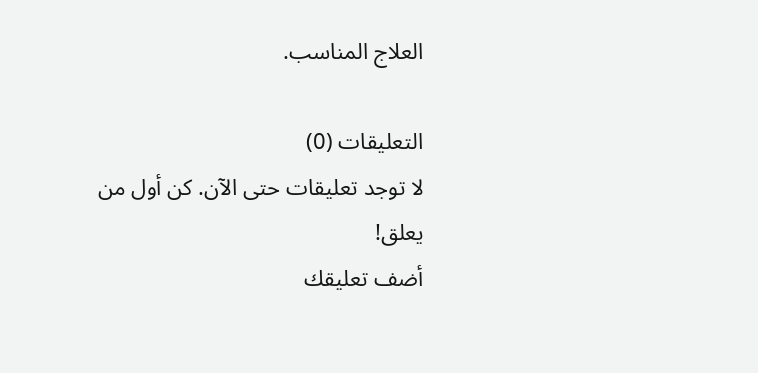العلاج المناسب.

التعليقات (0)
لا توجد تعليقات حتى الآن. كن أول من يعلق!
أضف تعليقك